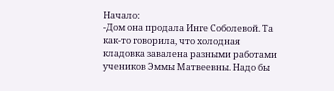Начало:
-Дом она продала Инге Соболевой. Та как-то говорила, что холодная кладовка завалена разными работами учеников Эммы Матвеевны. Надо бы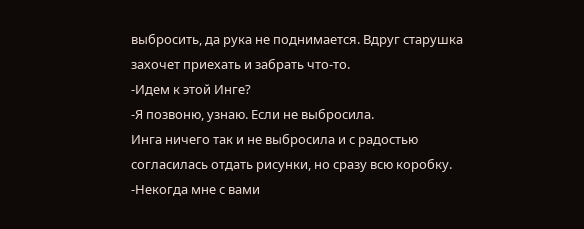выбросить, да рука не поднимается. Вдруг старушка захочет приехать и забрать что-то.
-Идем к этой Инге?
-Я позвоню, узнаю. Если не выбросила.
Инга ничего так и не выбросила и с радостью согласилась отдать рисунки, но сразу всю коробку.
-Некогда мне с вами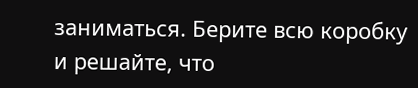заниматься. Берите всю коробку и решайте, что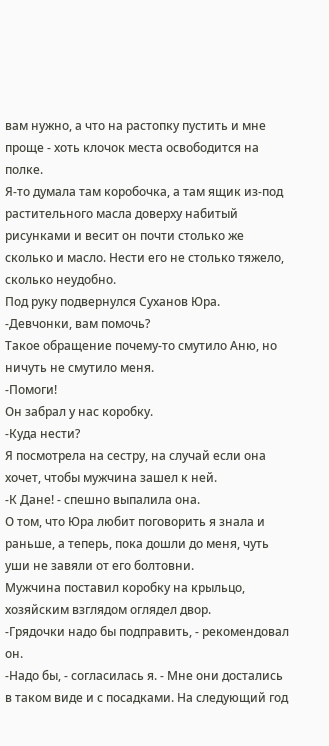вам нужно, а что на растопку пустить и мне проще - хоть клочок места освободится на полке.
Я-то думала там коробочка, а там ящик из-под растительного масла доверху набитый рисунками и весит он почти столько же сколько и масло. Нести его не столько тяжело, сколько неудобно.
Под руку подвернулся Суханов Юра.
-Девчонки, вам помочь?
Такое обращение почему-то смутило Аню, но ничуть не смутило меня.
-Помоги!
Он забрал у нас коробку.
-Куда нести?
Я посмотрела на сестру, на случай если она хочет, чтобы мужчина зашел к ней.
-К Дане! - спешно выпалила она.
О том, что Юра любит поговорить я знала и раньше, а теперь, пока дошли до меня, чуть уши не завяли от его болтовни.
Мужчина поставил коробку на крыльцо, хозяйским взглядом оглядел двор.
-Грядочки надо бы подправить, - рекомендовал он.
-Надо бы, - согласилась я. - Мне они достались в таком виде и с посадками. На следующий год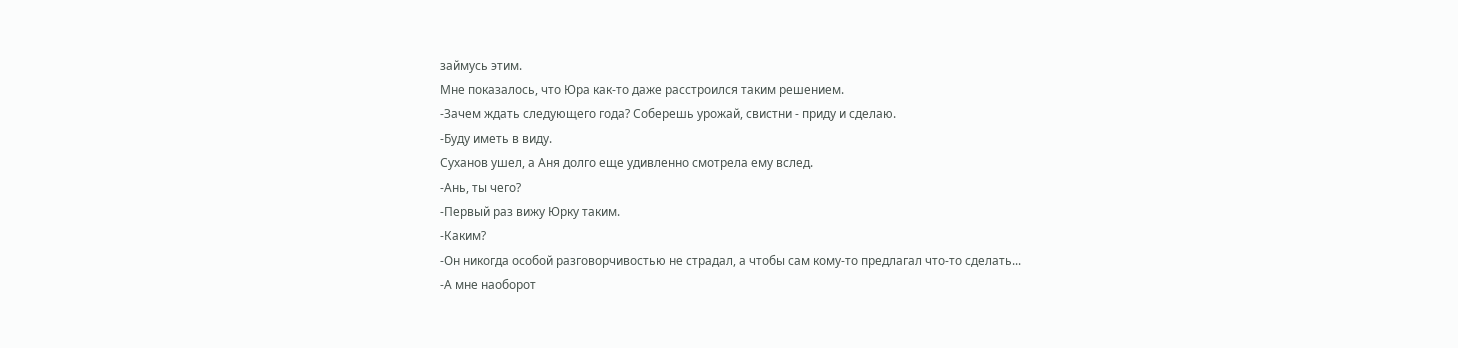займусь этим.
Мне показалось, что Юра как-то даже расстроился таким решением.
-Зачем ждать следующего года? Соберешь урожай, свистни - приду и сделаю.
-Буду иметь в виду.
Суханов ушел, а Аня долго еще удивленно смотрела ему вслед.
-Ань, ты чего?
-Первый раз вижу Юрку таким.
-Каким?
-Он никогда особой разговорчивостью не страдал, а чтобы сам кому-то предлагал что-то сделать...
-А мне наоборот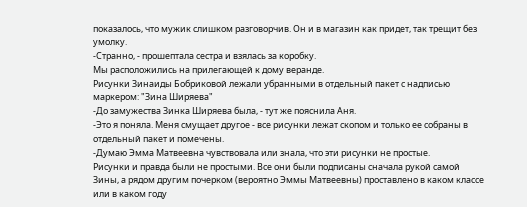показалось, что мужик слишком разговорчив. Он и в магазин как придет, так трещит без умолку.
-Странно, - прошептала сестра и взялась за коробку.
Мы расположились на прилегающей к дому веранде.
Рисунки Зинаиды Бобриковой лежали убранными в отдельный пакет с надписью маркером: "Зина Ширяева"
-До замужества Зинка Ширяева была, - тут же пояснила Аня.
-Это я поняла. Меня смущает другое - все рисунки лежат скопом и только ее собраны в отдельный пакет и помечены.
-Думаю Эмма Матвеевна чувствовала или знала, что эти рисунки не простые.
Рисунки и правда были не простыми. Все они были подписаны сначала рукой самой Зины, а рядом другим почерком (вероятно Эммы Матвеевны) проставлено в каком классе или в каком году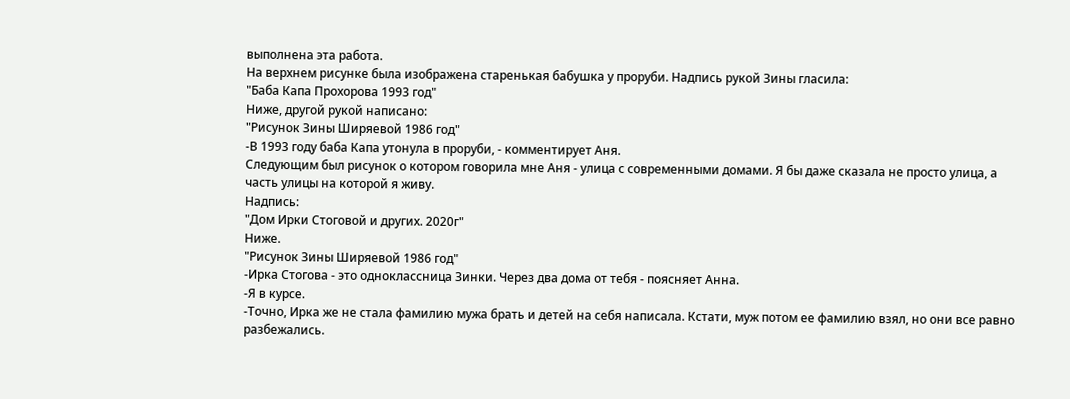выполнена эта работа.
На верхнем рисунке была изображена старенькая бабушка у проруби. Надпись рукой Зины гласила:
"Баба Капа Прохорова 1993 год"
Ниже, другой рукой написано:
"Рисунок Зины Ширяевой 1986 год"
-В 1993 году баба Капа утонула в проруби, - комментирует Аня.
Следующим был рисунок о котором говорила мне Аня - улица с современными домами. Я бы даже сказала не просто улица, а часть улицы на которой я живу.
Надпись:
"Дом Ирки Стоговой и других. 2020г"
Ниже.
"Рисунок Зины Ширяевой 1986 год"
-Ирка Стогова - это одноклассница Зинки. Через два дома от тебя - поясняет Анна.
-Я в курсе.
-Точно, Ирка же не стала фамилию мужа брать и детей на себя написала. Кстати, муж потом ее фамилию взял, но они все равно разбежались.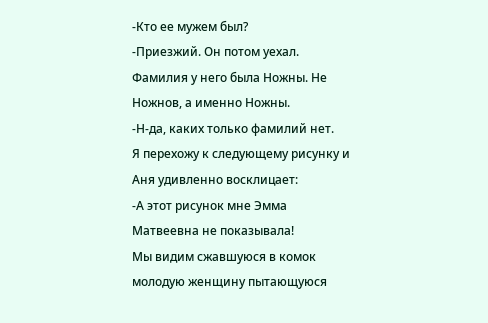-Кто ее мужем был?
-Приезжий. Он потом уехал. Фамилия у него была Ножны. Не Ножнов, а именно Ножны.
-Н-да, каких только фамилий нет.
Я перехожу к следующему рисунку и Аня удивленно восклицает:
-А этот рисунок мне Эмма Матвеевна не показывала!
Мы видим сжавшуюся в комок молодую женщину пытающуюся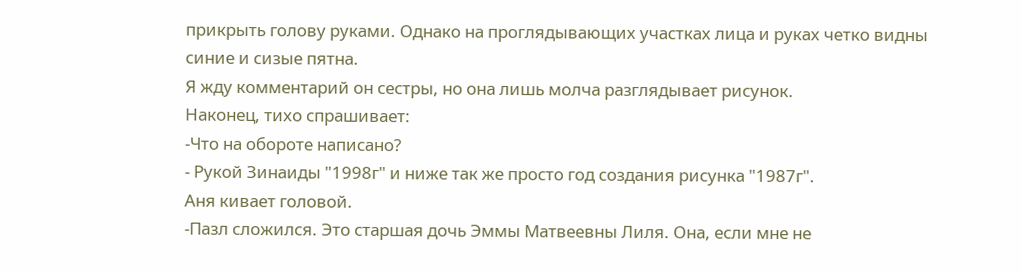прикрыть голову руками. Однако на проглядывающих участках лица и руках четко видны синие и сизые пятна.
Я жду комментарий он сестры, но она лишь молча разглядывает рисунок.
Наконец, тихо спрашивает:
-Что на обороте написано?
- Рукой Зинаиды "1998г" и ниже так же просто год создания рисунка "1987г".
Аня кивает головой.
-Пазл сложился. Это старшая дочь Эммы Матвеевны Лиля. Она, если мне не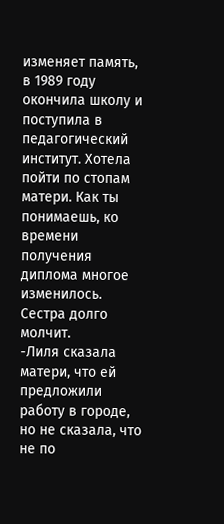изменяет память, в 1989 году окончила школу и поступила в педагогический институт. Хотела пойти по стопам матери. Как ты понимаешь, ко времени получения диплома многое изменилось.
Сестра долго молчит.
-Лиля сказала матери, что ей предложили работу в городе, но не сказала, что не по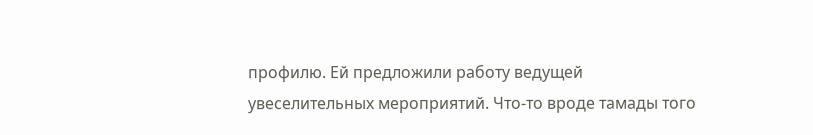профилю. Ей предложили работу ведущей увеселительных мероприятий. Что-то вроде тамады того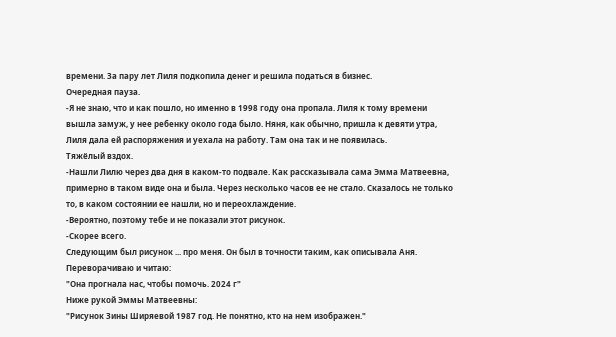времени. За пару лет Лиля подкопила денег и решила податься в бизнес.
Очередная пауза.
-Я не знаю, что и как пошло, но именно в 1998 году она пропала. Лиля к тому времени вышла замуж, у нее ребенку около года было. Няня, как обычно, пришла к девяти утра, Лиля дала ей распоряжения и уехала на работу. Там она так и не появилась.
Тяжёлый вздох.
-Нашли Лилю через два дня в каком-то подвале. Как рассказывала сама Эмма Матвеевна, примерно в таком виде она и была. Через несколько часов ее не стало. Сказалось не только то, в каком состоянии ее нашли, но и переохлаждение.
-Вероятно, поэтому тебе и не показали этот рисунок.
-Скорее всего.
Следующим был рисунок ... про меня. Он был в точности таким, как описывала Аня.
Переворачиваю и читаю:
"Она прогнала нас, чтобы помочь. 2024 г"
Ниже рукой Эммы Матвеевны:
"Рисунок Зины Ширяевой 1987 год. Не понятно, кто на нем изображен."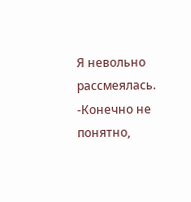Я невольно рассмеялась.
-Конечно не понятно,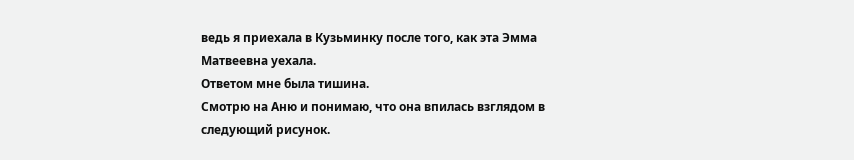ведь я приехала в Кузьминку после того, как эта Эмма Матвеевна уехала.
Ответом мне была тишина.
Смотрю на Аню и понимаю, что она впилась взглядом в следующий рисунок.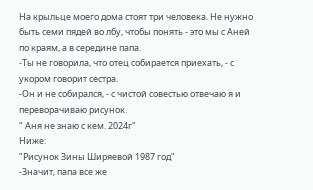На крыльце моего дома стоят три человека. Не нужно быть семи пядей во лбу, чтобы понять - это мы с Аней по краям, а в середине папа.
-Ты не говорила, что отец собирается приехать, - с укором говорит сестра.
-Он и не собирался, - с чистой совестью отвечаю я и переворачиваю рисунок.
" Аня не знаю с кем. 2024г"
Ниже:
"Рисунок Зины Ширяевой 1987 год"
-Значит, папа все же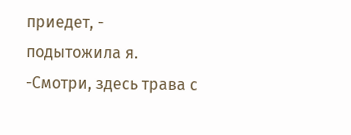приедет, - подытожила я.
-Смотри, здесь трава с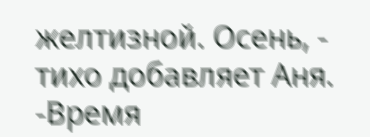желтизной. Осень, - тихо добавляет Аня.
-Время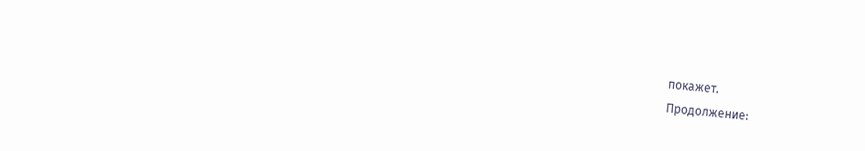покажет.
Продолжение: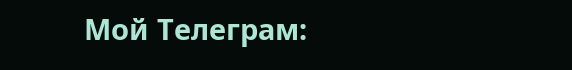Мой Телеграм: